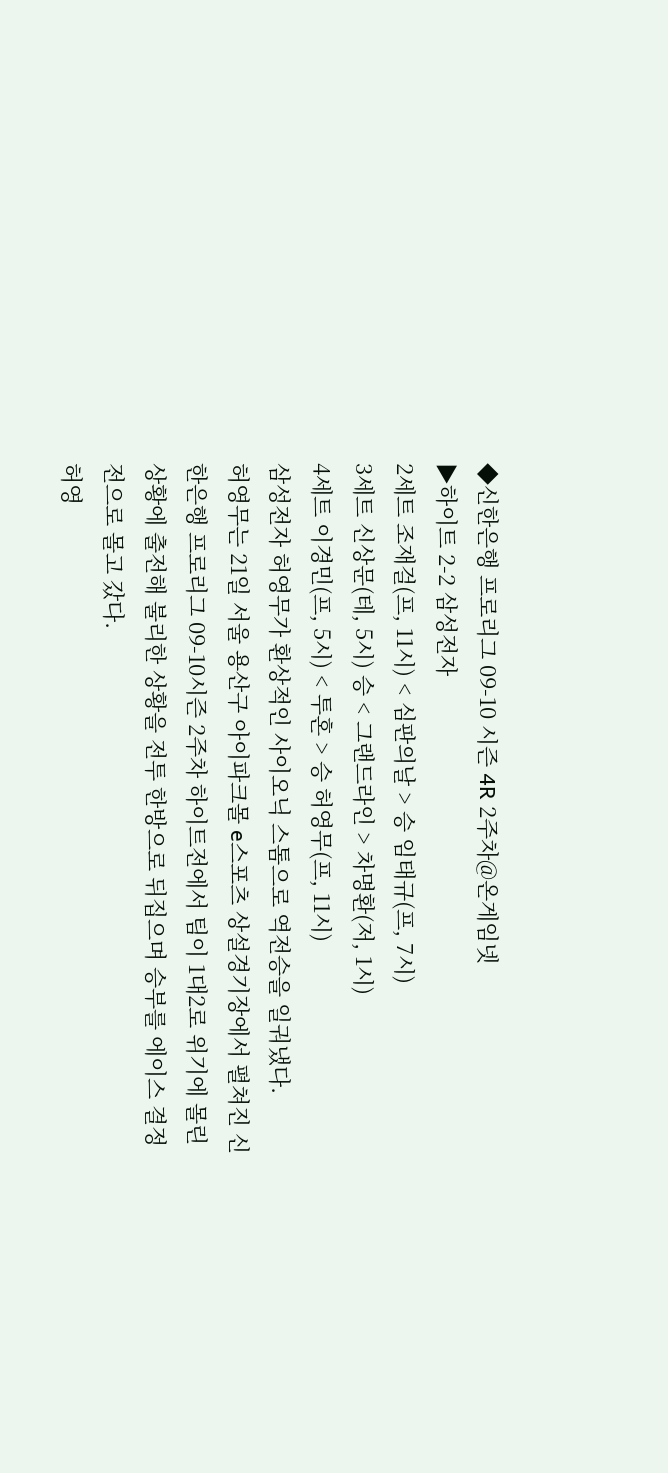◆신한은행 프로리그 09-10 시즌 4R 2주차@온게임넷
▶하이트 2-2 삼성전자
2세트 조재걸(프, 11시) < 심판의날 > 승 임태규(프, 7시)
3세트 신상문(테, 5시) 승 < 그랜드라인 > 차명환(저, 1시)
4세트 이경민(프, 5시) < 투혼 > 승 허영무(프, 11시)
삼성전자 허영무가 환상적인 사이오닉 스톰으로 역전승을 일궈냈다.
허영무는 21일 서울 용산구 아이파크몰 e스포츠 상설경기장에서 펼쳐진 신한은행 프로리그 09-10시즌 2주차 하이트전에서 팀이 1대2로 위기에 몰린 상황에 출전해 불리한 상황을 전투 한방으로 뒤집으며 승부를 에이스 결정전으로 몰고 갔다.
허영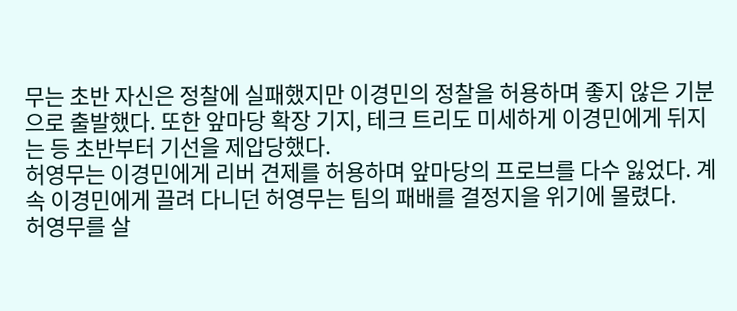무는 초반 자신은 정찰에 실패했지만 이경민의 정찰을 허용하며 좋지 않은 기분으로 출발했다. 또한 앞마당 확장 기지, 테크 트리도 미세하게 이경민에게 뒤지는 등 초반부터 기선을 제압당했다.
허영무는 이경민에게 리버 견제를 허용하며 앞마당의 프로브를 다수 잃었다. 계속 이경민에게 끌려 다니던 허영무는 팀의 패배를 결정지을 위기에 몰렸다.
허영무를 살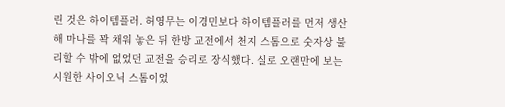린 것은 하이템플러. 허영무는 이경민보다 하이템플러를 먼저 생산해 마나를 꽉 채워 놓은 뒤 한방 교전에서 천지 스톰으로 숫자상 불리할 수 밖에 없었던 교전을 승리로 장식했다. 실로 오랜만에 보는 시원한 사이오닉 스톰이었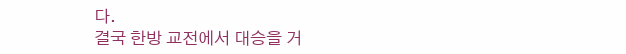다.
결국 한방 교전에서 대승을 거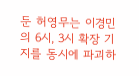둔 허영무는 이경민의 6시, 3시 확장 기지를 동시에 파괴하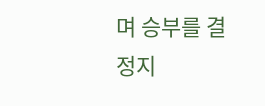며 승부를 결정지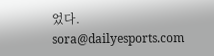었다.
sora@dailyesports.com